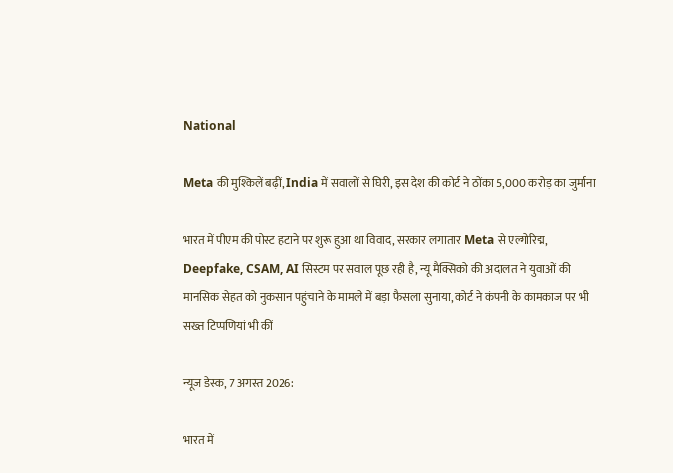National

Meta की मुश्किलें बढ़ीं, India में सवालों से घिरी, इस देश की कोर्ट ने ठोंका 5,000 करोड़ का जुर्माना

भारत में पीएम की पोस्ट हटाने पर शुरू हुआ था विवाद, सरकार लगातार Meta से एल्गोरिद्म, Deepfake, CSAM, AI सिस्टम पर सवाल पूछ रही है, न्यू मैक्सिको की अदालत ने युवाओं की मानसिक सेहत को नुकसान पहुंचाने के मामले में बड़ा फैसला सुनाया, कोर्ट ने कंपनी के कामकाज पर भी सख्त टिप्पणियां भी कीं

न्यूज डेस्क, 7 अगस्त 2026:

भारत में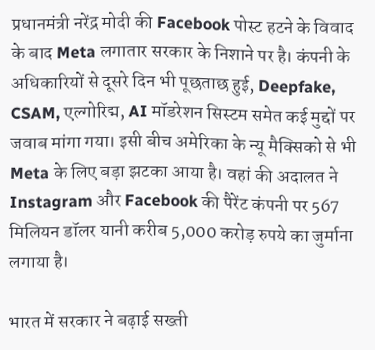प्रधानमंत्री नरेंद्र मोदी की Facebook पोस्ट हटने के विवाद के बाद Meta लगातार सरकार के निशाने पर है। कंपनी के अधिकारियों से दूसरे दिन भी पूछताछ हुई, Deepfake, CSAM, एल्गोरिद्म, AI मॉडरेशन सिस्टम समेत कई मुद्दों पर जवाब मांगा गया। इसी बीच अमेरिका के न्यू मैक्सिको से भी Meta के लिए बड़ा झटका आया है। वहां की अदालत ने Instagram और Facebook की पैरेंट कंपनी पर 567 मिलियन डॉलर यानी करीब 5,000 करोड़ रुपये का जुर्माना लगाया है।

भारत में सरकार ने बढ़ाई सख्ती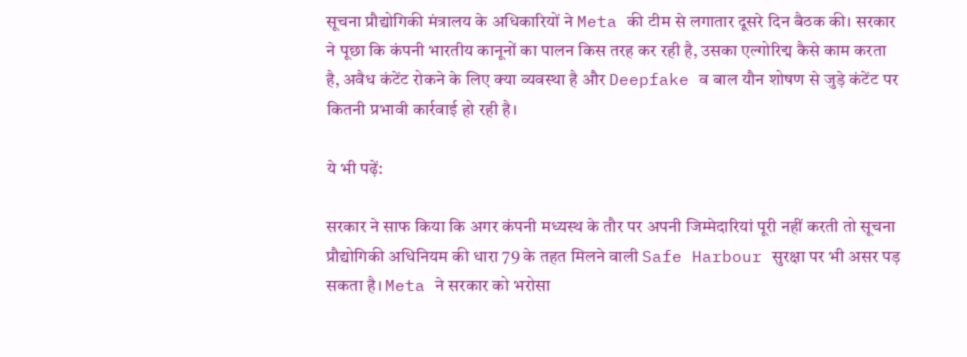सूचना प्रौद्योगिकी मंत्रालय के अधिकारियों ने Meta की टीम से लगातार दूसरे दिन बैठक की। सरकार ने पूछा कि कंपनी भारतीय कानूनों का पालन किस तरह कर रही है, उसका एल्गोरिद्म कैसे काम करता है, अवैध कंटेंट रोकने के लिए क्या व्यवस्था है और Deepfake व बाल यौन शोषण से जुड़े कंटेंट पर कितनी प्रभावी कार्रवाई हो रही है।

ये भी पढ़ें:

सरकार ने साफ किया कि अगर कंपनी मध्यस्थ के तौर पर अपनी जिम्मेदारियां पूरी नहीं करती तो सूचना प्रौद्योगिकी अधिनियम की धारा 79 के तहत मिलने वाली Safe Harbour सुरक्षा पर भी असर पड़ सकता है। Meta ने सरकार को भरोसा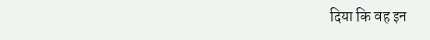दिया कि वह इन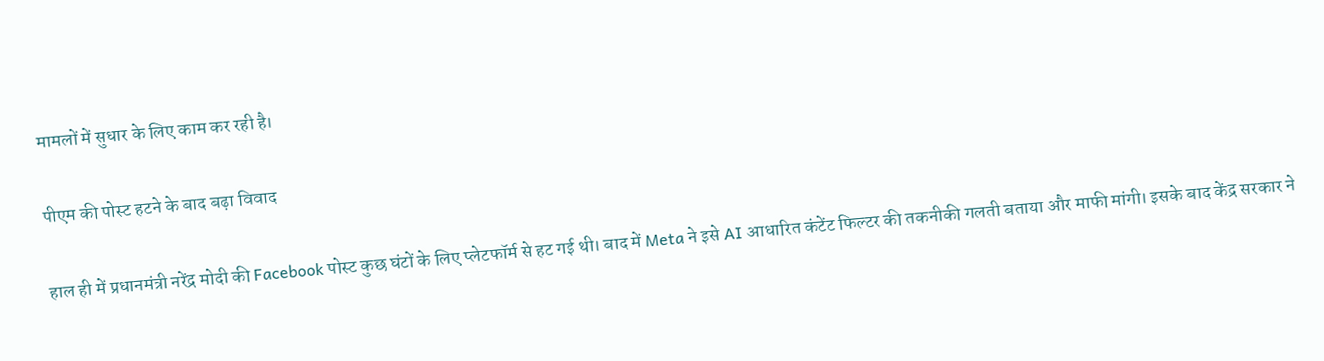मामलों में सुधार के लिए काम कर रही है।

पीएम की पोस्ट हटने के बाद बढ़ा विवाद

हाल ही में प्रधानमंत्री नरेंद्र मोदी की Facebook पोस्ट कुछ घंटों के लिए प्लेटफॉर्म से हट गई थी। बाद में Meta ने इसे AI आधारित कंटेंट फिल्टर की तकनीकी गलती बताया और माफी मांगी। इसके बाद केंद्र सरकार ने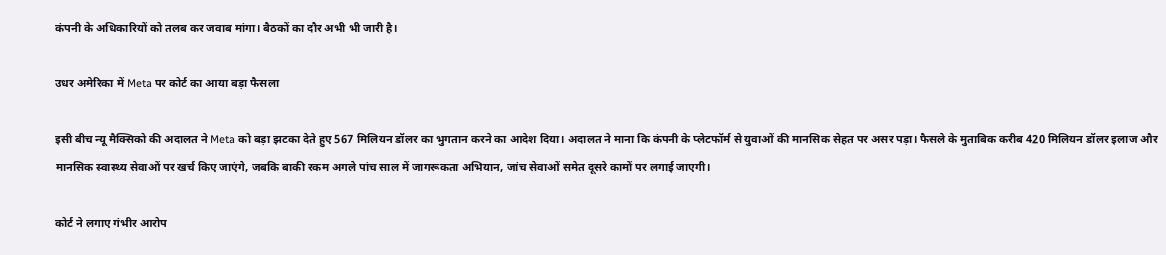कंपनी के अधिकारियों को तलब कर जवाब मांगा। बैठकों का दौर अभी भी जारी है।

उधर अमेरिका में Meta पर कोर्ट का आया बड़ा फैसला

इसी बीच न्यू मैक्सिको की अदालत ने Meta को बड़ा झटका देते हुए 567 मिलियन डॉलर का भुगतान करने का आदेश दिया। अदालत ने माना कि कंपनी के प्लेटफॉर्म से युवाओं की मानसिक सेहत पर असर पड़ा। फैसले के मुताबिक करीब 420 मिलियन डॉलर इलाज और मानसिक स्वास्थ्य सेवाओं पर खर्च किए जाएंगे, जबकि बाकी रकम अगले पांच साल में जागरूकता अभियान, जांच सेवाओं समेत दूसरे कामों पर लगाई जाएगी।

कोर्ट ने लगाए गंभीर आरोप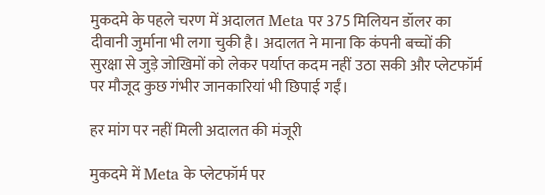मुकदमे के पहले चरण में अदालत Meta पर 375 मिलियन डॉलर का दीवानी जुर्माना भी लगा चुकी है। अदालत ने माना कि कंपनी बच्चों की सुरक्षा से जुड़े जोखिमों को लेकर पर्याप्त कदम नहीं उठा सकी और प्लेटफॉर्म पर मौजूद कुछ गंभीर जानकारियां भी छिपाई गईं।

हर मांग पर नहीं मिली अदालत की मंजूरी

मुकदमे में Meta के प्लेटफॉर्म पर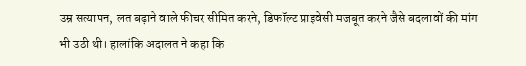उम्र सत्यापन, लत बढ़ाने वाले फीचर सीमित करने, डिफॉल्ट प्राइवेसी मजबूत करने जैसे बदलावों की मांग भी उठी थी। हालांकि अदालत ने कहा कि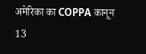अमेरिका का COPPA कानून 13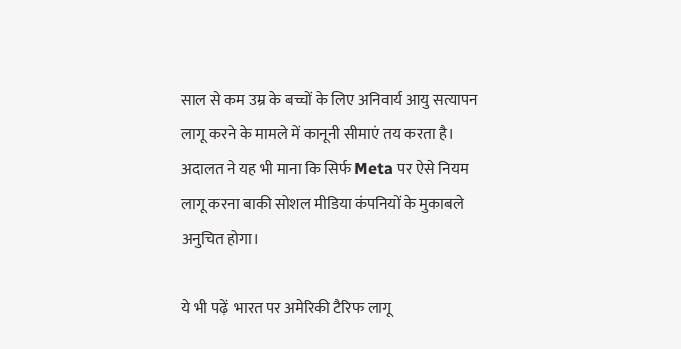साल से कम उम्र के बच्चों के लिए अनिवार्य आयु सत्यापन लागू करने के मामले में कानूनी सीमाएं तय करता है। अदालत ने यह भी माना कि सिर्फ Meta पर ऐसे नियम लागू करना बाकी सोशल मीडिया कंपनियों के मुकाबले अनुचित होगा।

ये भी पढ़ें  भारत पर अमेरिकी टैरिफ लागू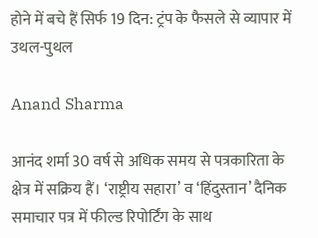होने में बचे हैं सिर्फ 19 दिन: ट्रंप के फैसले से व्यापार में उथल-पुथल

Anand Sharma

आनंद शर्मा 30 वर्ष से अधिक समय से पत्रकारिता के क्षेत्र में सक्रिय हैं। ‘राष्ट्रीय सहारा’ व ‘हिंदुस्तान’ दैनिक समाचार पत्र में फील्ड रिपोर्टिंग के साथ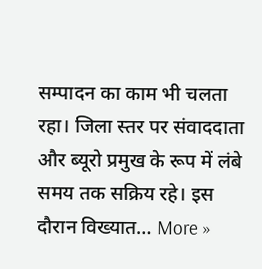सम्पादन का काम भी चलता रहा। जिला स्तर पर संवाददाता और ब्यूरो प्रमुख के रूप में लंबे समय तक सक्रिय रहे। इस दौरान विख्यात… More »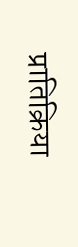प्रातिक्रिया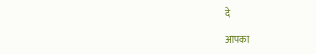दे

आपका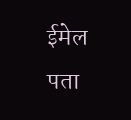ईमेल पता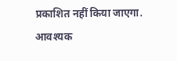प्रकाशित नहीं किया जाएगा. आवश्यक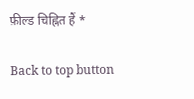फ़ील्ड चिह्नित हैं *

Back to top button